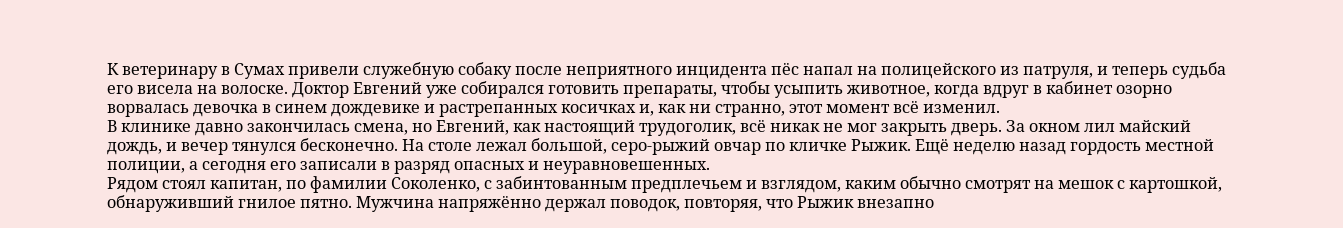К ветеринару в Сумах привели служебную собаку после неприятного инцидента пёс напал на полицейского из патруля, и теперь судьба его висела на волоске. Доктор Евгений уже собирался готовить препараты, чтобы усыпить животное, когда вдруг в кабинет озорно ворвалась девочка в синем дождевике и растрепанных косичках и, как ни странно, этот момент всё изменил.
В клинике давно закончилась смена, но Евгений, как настоящий трудоголик, всё никак не мог закрыть дверь. За окном лил майский дождь, и вечер тянулся бесконечно. На столе лежал большой, серо-рыжий овчар по кличке Рыжик. Ещё неделю назад гордость местной полиции, а сегодня его записали в разряд опасных и неуравновешенных.
Рядом стоял капитан, по фамилии Соколенко, с забинтованным предплечьем и взглядом, каким обычно смотрят на мешок с картошкой, обнаруживший гнилое пятно. Мужчина напряжённо держал поводок, повторяя, что Рыжик внезапно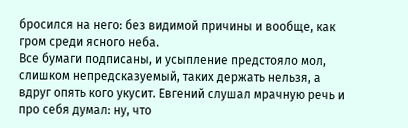бросился на него: без видимой причины и вообще, как гром среди ясного неба.
Все бумаги подписаны, и усыпление предстояло мол, слишком непредсказуемый, таких держать нельзя, а вдруг опять кого укусит. Евгений слушал мрачную речь и про себя думал: ну, что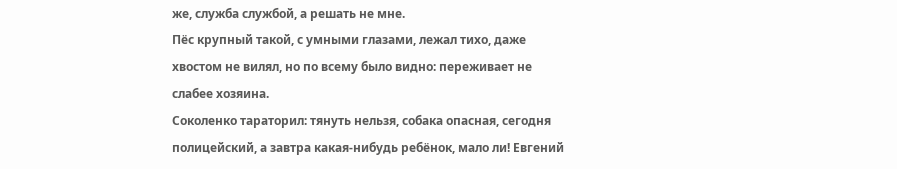же, служба службой, а решать не мне.
Пёс крупный такой, с умными глазами, лежал тихо, даже хвостом не вилял, но по всему было видно: переживает не слабее хозяина.
Соколенко тараторил: тянуть нельзя, собака опасная, сегодня полицейский, а завтра какая-нибудь ребёнок, мало ли! Евгений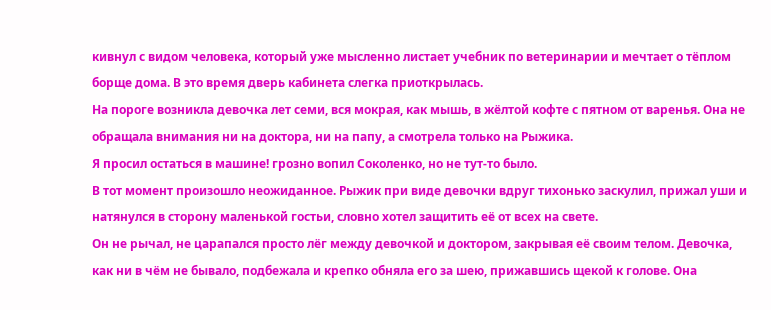кивнул с видом человека, который уже мысленно листает учебник по ветеринарии и мечтает о тёплом борще дома. В это время дверь кабинета слегка приоткрылась.
На пороге возникла девочка лет семи, вся мокрая, как мышь, в жёлтой кофте с пятном от варенья. Она не обращала внимания ни на доктора, ни на папу, а смотрела только на Рыжика.
Я просил остаться в машине! грозно вопил Соколенко, но не тут-то было.
В тот момент произошло неожиданное. Рыжик при виде девочки вдруг тихонько заскулил, прижал уши и натянулся в сторону маленькой гостьи, словно хотел защитить её от всех на свете.
Он не рычал, не царапался просто лёг между девочкой и доктором, закрывая её своим телом. Девочка, как ни в чём не бывало, подбежала и крепко обняла его за шею, прижавшись щекой к голове. Она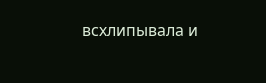всхлипывала и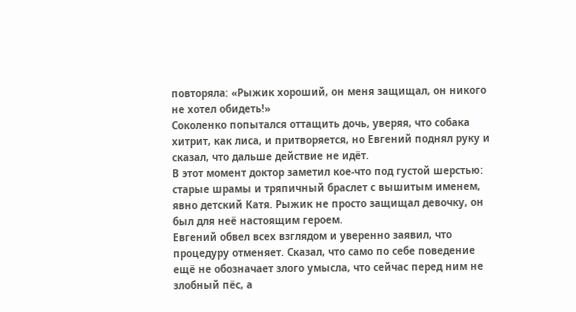повторяла: «Рыжик хороший, он меня защищал, он никого не хотел обидеть!»
Соколенко попытался оттащить дочь, уверяя, что собака хитрит, как лиса, и притворяется, но Евгений поднял руку и сказал, что дальше действие не идёт.
В этот момент доктор заметил кое-что под густой шерстью: старые шрамы и тряпичный браслет с вышитым именем, явно детский Катя. Рыжик не просто защищал девочку, он был для неё настоящим героем.
Евгений обвел всех взглядом и уверенно заявил, что процедуру отменяет. Сказал, что само по себе поведение ещё не обозначает злого умысла, что сейчас перед ним не злобный пёс, а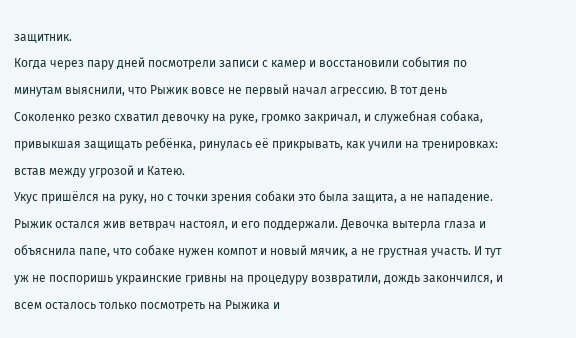защитник.
Когда через пару дней посмотрели записи с камер и восстановили события по минутам выяснили, что Рыжик вовсе не первый начал агрессию. В тот день Соколенко резко схватил девочку на руке, громко закричал, и служебная собака, привыкшая защищать ребёнка, ринулась её прикрывать, как учили на тренировках: встав между угрозой и Катею.
Укус пришёлся на руку, но с точки зрения собаки это была защита, а не нападение.
Рыжик остался жив ветврач настоял, и его поддержали. Девочка вытерла глаза и объяснила папе, что собаке нужен компот и новый мячик, а не грустная участь. И тут уж не поспоришь украинские гривны на процедуру возвратили, дождь закончился, и всем осталось только посмотреть на Рыжика и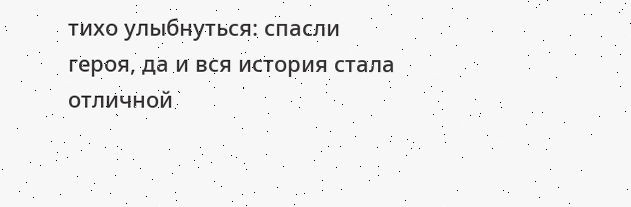тихо улыбнуться: спасли героя, да и вся история стала отличной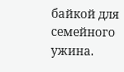байкой для семейного ужина.